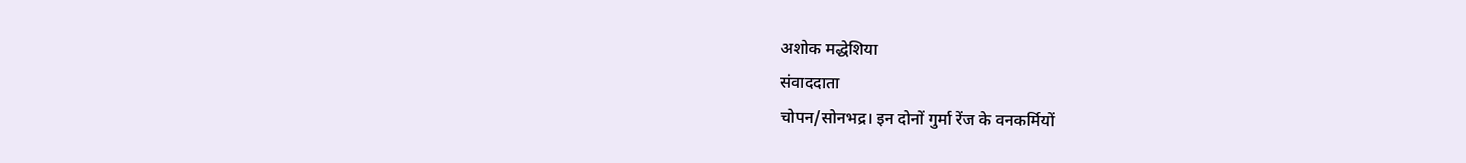अशोक मद्धेशिया
संवाददाता
चोपन/सोनभद्र। इन दोनों गुर्मा रेंज के वनकर्मियों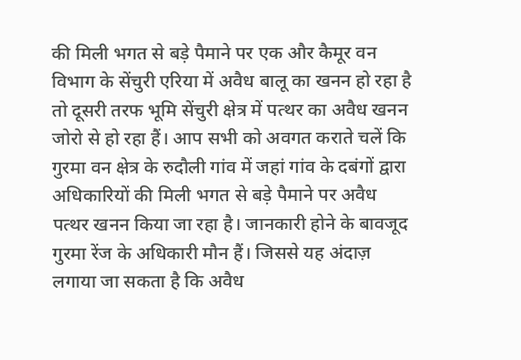की मिली भगत से बड़े पैमाने पर एक और कैमूर वन विभाग के सेंचुरी एरिया में अवैध बालू का खनन हो रहा है तो दूसरी तरफ भूमि सेंचुरी क्षेत्र में पत्थर का अवैध खनन जोरो से हो रहा हैं। आप सभी को अवगत कराते चलें कि गुरमा वन क्षेत्र के रुदौली गांव में जहां गांव के दबंगों द्वारा अधिकारियों की मिली भगत से बड़े पैमाने पर अवैध पत्थर खनन किया जा रहा है। जानकारी होने के बावजूद गुरमा रेंज के अधिकारी मौन हैं। जिससे यह अंदाज़ लगाया जा सकता है कि अवैध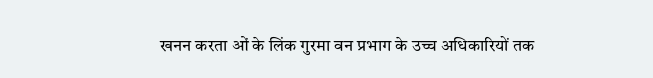खनन करता ओं के लिंक गुरमा वन प्रभाग के उच्च अधिकारियों तक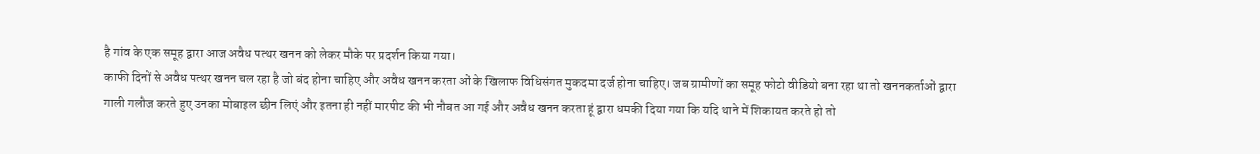है गांव के एक समूह द्वारा आज अवैध पत्थर खनन को लेकर मौके पर प्रदर्शन किया गया।
काफी दिनों से अवैध पत्थर खनन चल रहा है जो बंद होना चाहिए और अवैध खनन करता ओं के खिलाफ विधिसंगत मुकदमा दर्ज होना चाहिए। जब ग्रामीणों का समूह फोटो वीडियो बना रहा था तो खननकर्ताओं द्वारा
गाली गलौज करते हुए उनका मोबाइल छीन लिएं और इतना ही नहीं मारपीट की भी नौबत आ गई और अवैध खनन करता हूं द्वारा धमकी दिया गया कि यदि थाने में शिकायत करते हो तो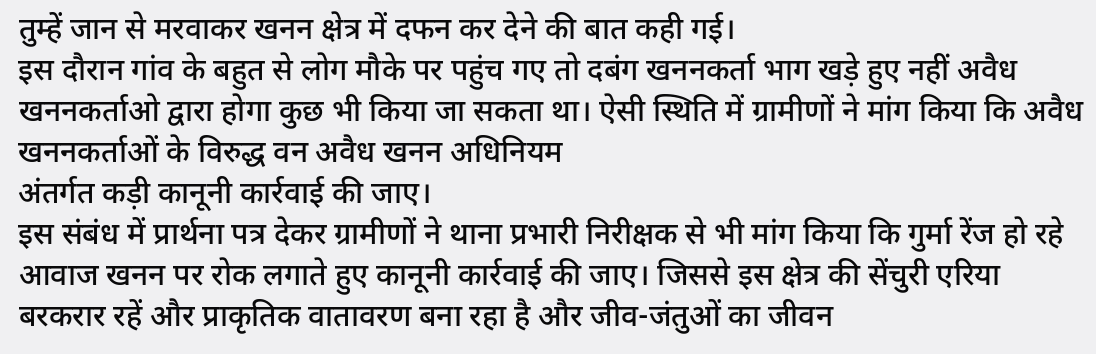तुम्हें जान से मरवाकर खनन क्षेत्र में दफन कर देने की बात कही गई।
इस दौरान गांव के बहुत से लोग मौके पर पहुंच गए तो दबंग खननकर्ता भाग खड़े हुए नहीं अवैध खननकर्ताओ द्वारा होगा कुछ भी किया जा सकता था। ऐसी स्थिति में ग्रामीणों ने मांग किया कि अवैध खननकर्ताओं के विरुद्ध वन अवैध खनन अधिनियम
अंतर्गत कड़ी कानूनी कार्रवाई की जाए।
इस संबंध में प्रार्थना पत्र देकर ग्रामीणों ने थाना प्रभारी निरीक्षक से भी मांग किया कि गुर्मा रेंज हो रहे आवाज खनन पर रोक लगाते हुए कानूनी कार्रवाई की जाए। जिससे इस क्षेत्र की सेंचुरी एरिया बरकरार रहें और प्राकृतिक वातावरण बना रहा है और जीव-जंतुओं का जीवन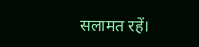सलामत रहें।